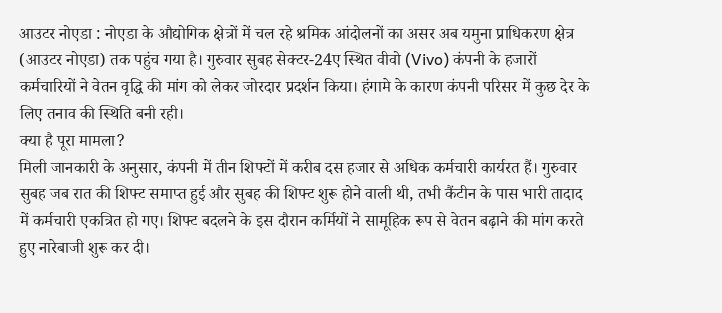आउटर नोएडा : नोएडा के औद्योगिक क्षेत्रों में चल रहे श्रमिक आंदोलनों का असर अब यमुना प्राधिकरण क्षेत्र (आउटर नोएडा) तक पहुंच गया है। गुरुवार सुबह सेक्टर-24ए स्थित वीवो (Vivo) कंपनी के हजारों कर्मचारियों ने वेतन वृद्धि की मांग को लेकर जोरदार प्रदर्शन किया। हंगामे के कारण कंपनी परिसर में कुछ देर के लिए तनाव की स्थिति बनी रही।
क्या है पूरा मामला?
मिली जानकारी के अनुसार, कंपनी में तीन शिफ्टों में करीब दस हजार से अधिक कर्मचारी कार्यरत हैं। गुरुवार सुबह जब रात की शिफ्ट समाप्त हुई और सुबह की शिफ्ट शुरू होने वाली थी, तभी कैंटीन के पास भारी तादाद में कर्मचारी एकत्रित हो गए। शिफ्ट बदलने के इस दौरान कर्मियों ने सामूहिक रूप से वेतन बढ़ाने की मांग करते हुए नारेबाजी शुरू कर दी।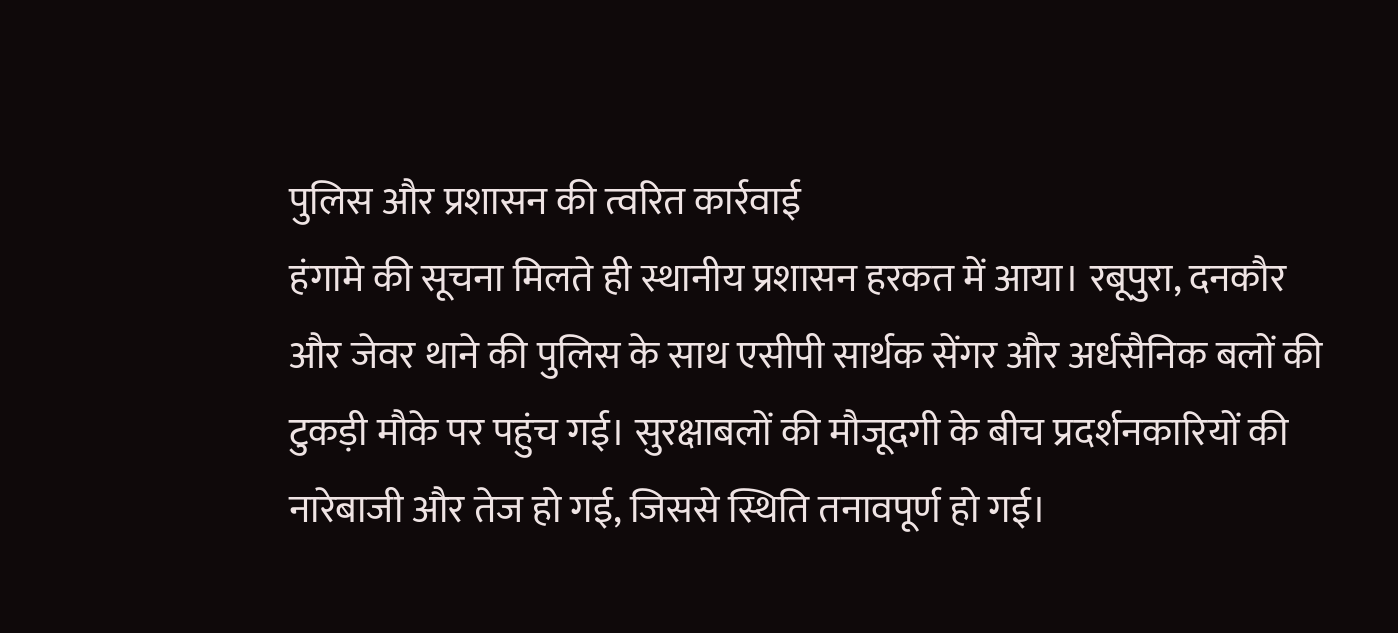पुलिस और प्रशासन की त्वरित कार्रवाई
हंगामे की सूचना मिलते ही स्थानीय प्रशासन हरकत में आया। रबूपुरा, दनकौर और जेवर थाने की पुलिस के साथ एसीपी सार्थक सेंगर और अर्धसैनिक बलों की टुकड़ी मौके पर पहुंच गई। सुरक्षाबलों की मौजूदगी के बीच प्रदर्शनकारियों की नारेबाजी और तेज हो गई, जिससे स्थिति तनावपूर्ण हो गई।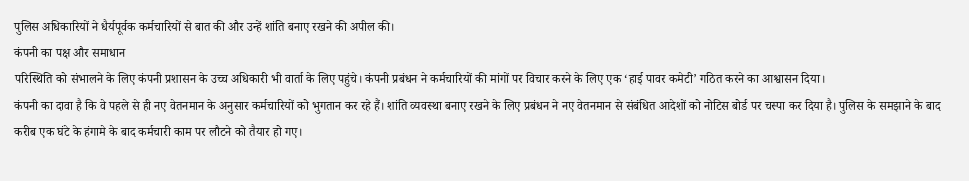पुलिस अधिकारियों ने धैर्यपूर्वक कर्मचारियों से बात की और उन्हें शांति बनाए रखने की अपील की।
कंपनी का पक्ष और समाधान
परिस्थिति को संभालने के लिए कंपनी प्रशासन के उच्च अधिकारी भी वार्ता के लिए पहुंचे। कंपनी प्रबंधन ने कर्मचारियों की मांगों पर विचार करने के लिए एक ‘हाई पावर कमेटी’ गठित करने का आश्वासन दिया।
कंपनी का दावा है कि वे पहले से ही नए वेतनमान के अनुसार कर्मचारियों को भुगतान कर रहे हैं। शांति व्यवस्था बनाए रखने के लिए प्रबंधन ने नए वेतनमान से संबंधित आदेशों को नोटिस बोर्ड पर चस्पा कर दिया है। पुलिस के समझाने के बाद करीब एक घंटे के हंगामे के बाद कर्मचारी काम पर लौटने को तैयार हो गए।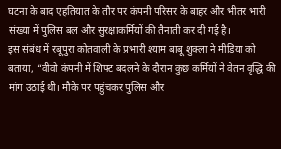घटना के बाद एहतियात के तौर पर कंपनी परिसर के बाहर और भीतर भारी संख्या में पुलिस बल और सुरक्षाकर्मियों की तैनाती कर दी गई है।
इस संबंध में रबूपुरा कोतवाली के प्रभारी श्याम बाबू शुक्ला ने मीडिया को बताया, “वीवो कंपनी में शिफ्ट बदलने के दौरान कुछ कर्मियों ने वेतन वृद्धि की मांग उठाई थी। मौके पर पहुंचकर पुलिस और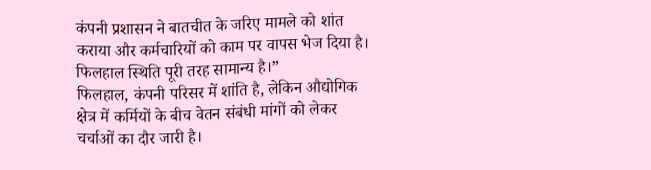कंपनी प्रशासन ने बातचीत के जरिए मामले को शांत कराया और कर्मचारियों को काम पर वापस भेज दिया है। फिलहाल स्थिति पूरी तरह सामान्य है।”
फिलहाल, कंपनी परिसर में शांति है, लेकिन औद्योगिक क्षेत्र में कर्मियों के बीच वेतन संबंधी मांगों को लेकर चर्चाओं का दौर जारी है।